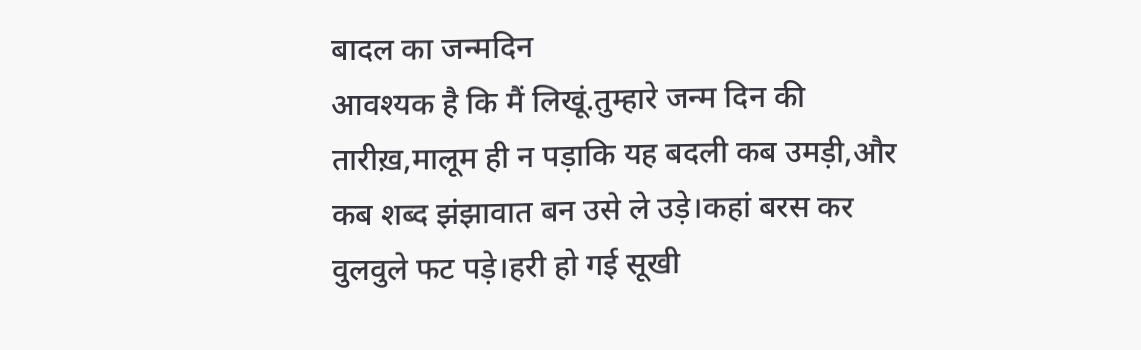बादल का जन्मदिन
आवश्यक है कि मैं लिखूं.तुम्हारे जन्म दिन की तारीख़,मालूम ही न पड़ाकि यह बदली कब उमड़ी,और कब शब्द झंझावात बन उसे ले उड़े।कहां बरस कर वुलवुले फट पड़े।हरी हो गई सूखी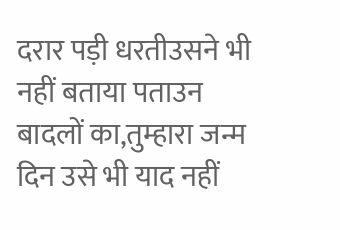दरार पड़ी धरतीउसने भी नहीं बताया पताउन बादलों का,तुम्हारा जन्म दिन उसे भी याद नहीं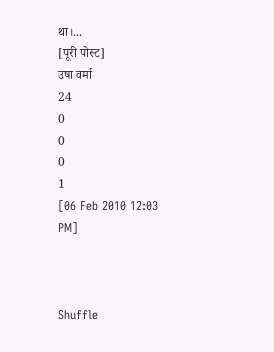था।...
[पूरी पोस्ट]
उषा वर्मा
24
0
0
0
1
[06 Feb 2010 12:03 PM]



Shuffle